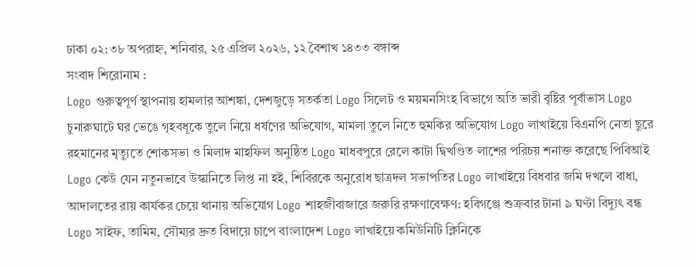ঢাকা ০২:৩৮ অপরাহ্ন, শনিবার, ২৫ এপ্রিল ২০২৬, ১২ বৈশাখ ১৪৩৩ বঙ্গাব্দ
সংবাদ শিরোনাম :
Logo গুরুত্বপূর্ণ স্থাপনায় হামলার আশঙ্কা, দেশজুড়ে সতর্কতা Logo সিলেট ও ময়মনসিংহ বিভাগে অতি ভারী বৃষ্টির পূর্বাভাস Logo চুনারুঘাটে ঘর ভেঙে গৃহবধূকে তুলে নিয়ে ধর্ষণের অভিযোগ, মামলা তুলে নিতে হুমকির অভিযোগ Logo লাখাইয়ে বিএনপি নেতা ছুরে রহমানের মৃত্যুতে শোকসভা ও মিলাদ মাহফিল অনুষ্ঠিত Logo মাধবপুরে রেলে কাটা দ্বিখণ্ডিত লাশের পরিচয় শনাক্ত করেছে পিবিআই Logo কেউ যেন নতুনভাবে উস্কানিতে লিপ্ত না হই, শিবিরকে অনুরোধ ছাত্রদল সভাপতির Logo লাখাইয়ে বিধবার জমি দখলে বাধা, আদালতের রায় কার্যকর চেয়ে থানায় অভিযোগ Logo শাহজীবাজারে জরুরি রক্ষণাবেক্ষণ: হবিগঞ্জে শুক্রবার টানা ৯ ঘণ্টা বিদ্যুৎ বন্ধ Logo সাইফ, তামিম, সৌম্যর দ্রুত বিদায়ে চাপে বাংলাদেশ Logo লাখাইয়ে কমিউনিটি ক্লিনিকে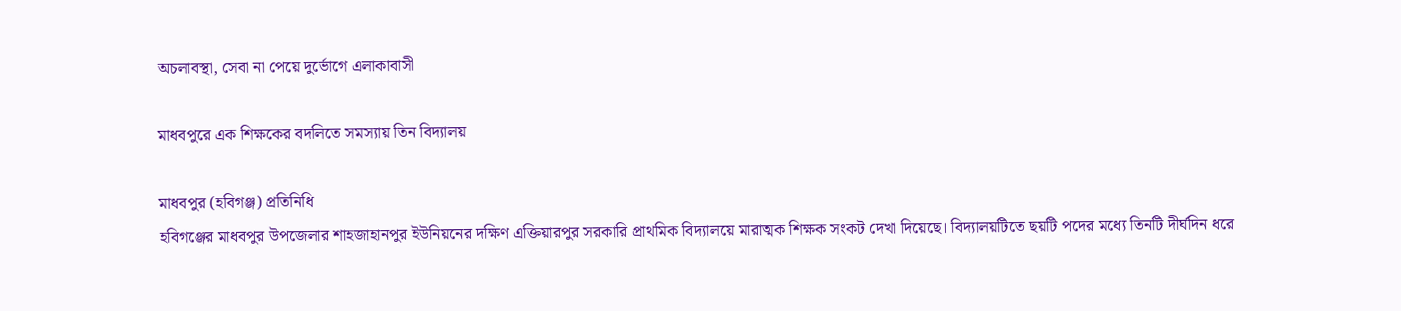অচলাবস্থা, সেবা না পেয়ে দুর্ভোগে এলাকাবাসী

মাধবপুরে এক শিক্ষকের বদলিতে সমস্যায় তিন বিদ্যালয়

মাধবপুর (হবিগঞ্জ) প্রতিনিধি
হবিগঞ্জের মাধবপুর উপজেলার শাহজাহানপুর ইউনিয়নের দক্ষিণ এক্তিয়ারপুর সরকারি প্রাথমিক বিদ্যালয়ে মারাত্মক শিক্ষক সংকট দেখা দিয়েছে। বিদ্যালয়টিতে ছয়টি পদের মধ্যে তিনটি দীর্ঘদিন ধরে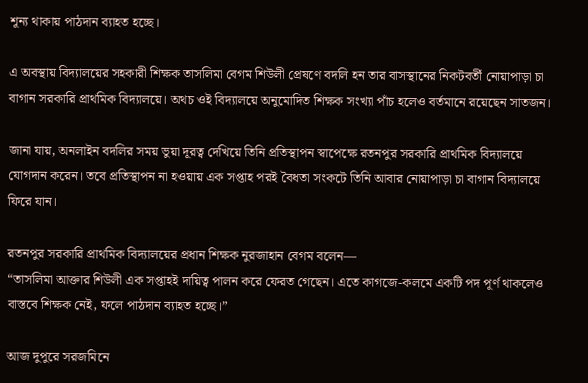শূন্য থাকায় পাঠদান ব্যাহত হচ্ছে।

এ অবস্থায় বিদ্যালয়ের সহকারী শিক্ষক তাসলিমা বেগম শিউলী প্রেষণে বদলি হন তার বাসস্থানের নিকটবর্তী নোয়াপাড়া চা বাগান সরকারি প্রাথমিক বিদ্যালয়ে। অথচ ওই বিদ্যালয়ে অনুমোদিত শিক্ষক সংখ্যা পাঁচ হলেও বর্তমানে রয়েছেন সাতজন।

জানা যায়, অনলাইন বদলির সময় ভুয়া দূরত্ব দেখিয়ে তিনি প্রতিস্থাপন স্বাপেক্ষে রতনপুর সরকারি প্রাথমিক বিদ্যালয়ে যোগদান করেন। তবে প্রতিস্থাপন না হওয়ায় এক সপ্তাহ পরই বৈধতা সংকটে তিনি আবার নোয়াপাড়া চা বাগান বিদ্যালয়ে ফিরে যান।

রতনপুর সরকারি প্রাথমিক বিদ্যালয়ের প্রধান শিক্ষক নুরজাহান বেগম বলেন—
“তাসলিমা আক্তার শিউলী এক সপ্তাহই দায়িত্ব পালন করে ফেরত গেছেন। এতে কাগজে-কলমে একটি পদ পূর্ণ থাকলেও বাস্তবে শিক্ষক নেই, ফলে পাঠদান ব্যাহত হচ্ছে।”

আজ দুপুরে সরজমিনে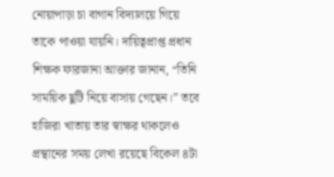নোয়াপাড়া চা বাগান বিদ্যালয়ে গিয়ে তাকে পাওয়া যায়নি। দায়িত্বপ্রাপ্ত প্রধান শিক্ষক ফারজানা আক্তার জানান, “তিনি সাময়িক ছুটি নিয়ে বাসায় গেছেন।” তবে হাজিরা খাতায় তার স্বাক্ষর থাকলেও প্রস্থানের সময় লেখা রয়েছে বিকেল ৪টা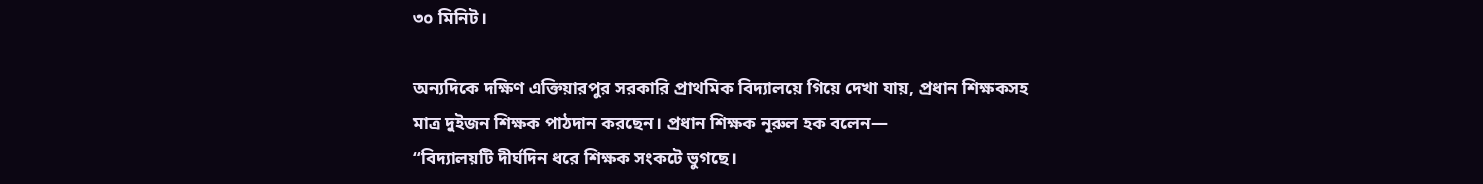৩০ মিনিট।

অন্যদিকে দক্ষিণ এক্তিয়ারপুর সরকারি প্রাথমিক বিদ্যালয়ে গিয়ে দেখা যায়, প্রধান শিক্ষকসহ মাত্র দুইজন শিক্ষক পাঠদান করছেন। প্রধান শিক্ষক নূরুল হক বলেন—
“বিদ্যালয়টি দীর্ঘদিন ধরে শিক্ষক সংকটে ভুগছে।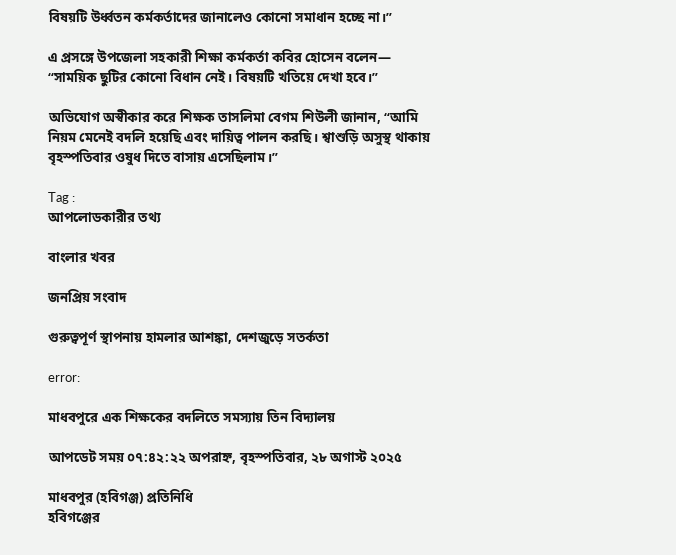বিষয়টি উর্ধ্বতন কর্মকর্তাদের জানালেও কোনো সমাধান হচ্ছে না।”

এ প্রসঙ্গে উপজেলা সহকারী শিক্ষা কর্মকর্তা কবির হোসেন বলেন—
“সাময়িক ছুটির কোনো বিধান নেই। বিষয়টি খতিয়ে দেখা হবে।”

অভিযোগ অস্বীকার করে শিক্ষক তাসলিমা বেগম শিউলী জানান, “আমি নিয়ম মেনেই বদলি হয়েছি এবং দায়িত্ব পালন করছি। শ্বাশুড়ি অসুস্থ থাকায় বৃহস্পতিবার ওষুধ দিতে বাসায় এসেছিলাম।”

Tag :
আপলোডকারীর তথ্য

বাংলার খবর

জনপ্রিয় সংবাদ

গুরুত্বপূর্ণ স্থাপনায় হামলার আশঙ্কা, দেশজুড়ে সতর্কতা

error:

মাধবপুরে এক শিক্ষকের বদলিতে সমস্যায় তিন বিদ্যালয়

আপডেট সময় ০৭:৪২:২২ অপরাহ্ন, বৃহস্পতিবার, ২৮ অগাস্ট ২০২৫

মাধবপুর (হবিগঞ্জ) প্রতিনিধি
হবিগঞ্জের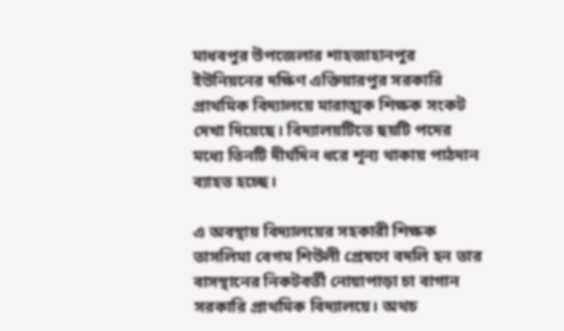মাধবপুর উপজেলার শাহজাহানপুর ইউনিয়নের দক্ষিণ এক্তিয়ারপুর সরকারি প্রাথমিক বিদ্যালয়ে মারাত্মক শিক্ষক সংকট দেখা দিয়েছে। বিদ্যালয়টিতে ছয়টি পদের মধ্যে তিনটি দীর্ঘদিন ধরে শূন্য থাকায় পাঠদান ব্যাহত হচ্ছে।

এ অবস্থায় বিদ্যালয়ের সহকারী শিক্ষক তাসলিমা বেগম শিউলী প্রেষণে বদলি হন তার বাসস্থানের নিকটবর্তী নোয়াপাড়া চা বাগান সরকারি প্রাথমিক বিদ্যালয়ে। অথচ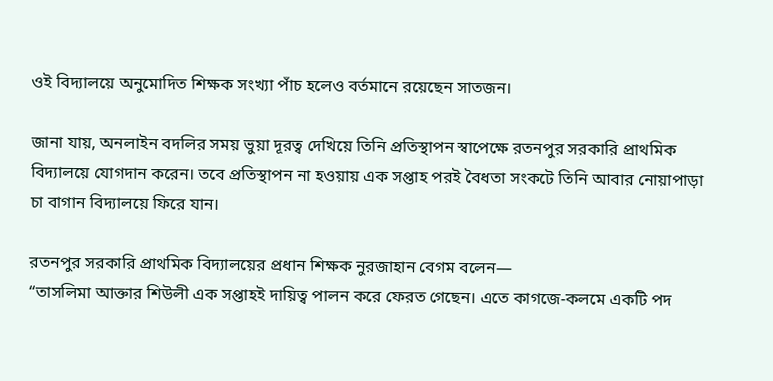ওই বিদ্যালয়ে অনুমোদিত শিক্ষক সংখ্যা পাঁচ হলেও বর্তমানে রয়েছেন সাতজন।

জানা যায়, অনলাইন বদলির সময় ভুয়া দূরত্ব দেখিয়ে তিনি প্রতিস্থাপন স্বাপেক্ষে রতনপুর সরকারি প্রাথমিক বিদ্যালয়ে যোগদান করেন। তবে প্রতিস্থাপন না হওয়ায় এক সপ্তাহ পরই বৈধতা সংকটে তিনি আবার নোয়াপাড়া চা বাগান বিদ্যালয়ে ফিরে যান।

রতনপুর সরকারি প্রাথমিক বিদ্যালয়ের প্রধান শিক্ষক নুরজাহান বেগম বলেন—
“তাসলিমা আক্তার শিউলী এক সপ্তাহই দায়িত্ব পালন করে ফেরত গেছেন। এতে কাগজে-কলমে একটি পদ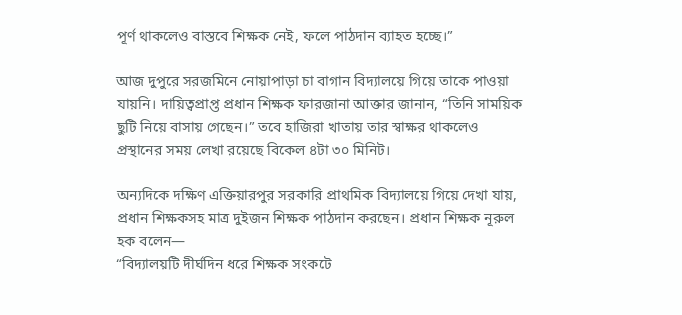পূর্ণ থাকলেও বাস্তবে শিক্ষক নেই, ফলে পাঠদান ব্যাহত হচ্ছে।”

আজ দুপুরে সরজমিনে নোয়াপাড়া চা বাগান বিদ্যালয়ে গিয়ে তাকে পাওয়া যায়নি। দায়িত্বপ্রাপ্ত প্রধান শিক্ষক ফারজানা আক্তার জানান, “তিনি সাময়িক ছুটি নিয়ে বাসায় গেছেন।” তবে হাজিরা খাতায় তার স্বাক্ষর থাকলেও প্রস্থানের সময় লেখা রয়েছে বিকেল ৪টা ৩০ মিনিট।

অন্যদিকে দক্ষিণ এক্তিয়ারপুর সরকারি প্রাথমিক বিদ্যালয়ে গিয়ে দেখা যায়, প্রধান শিক্ষকসহ মাত্র দুইজন শিক্ষক পাঠদান করছেন। প্রধান শিক্ষক নূরুল হক বলেন—
“বিদ্যালয়টি দীর্ঘদিন ধরে শিক্ষক সংকটে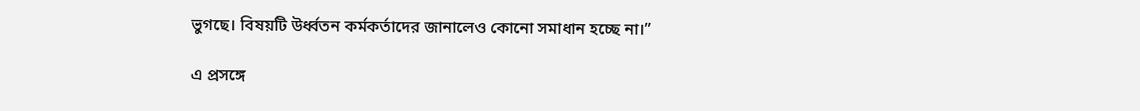ভুগছে। বিষয়টি উর্ধ্বতন কর্মকর্তাদের জানালেও কোনো সমাধান হচ্ছে না।”

এ প্রসঙ্গে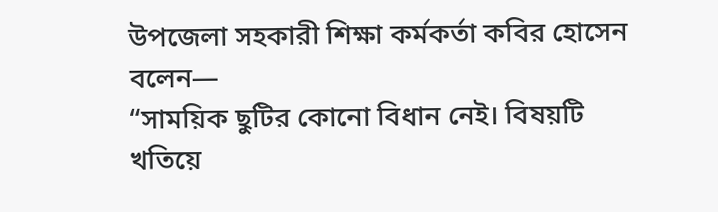উপজেলা সহকারী শিক্ষা কর্মকর্তা কবির হোসেন বলেন—
“সাময়িক ছুটির কোনো বিধান নেই। বিষয়টি খতিয়ে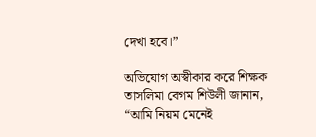দেখা হবে।”

অভিযোগ অস্বীকার করে শিক্ষক তাসলিমা বেগম শিউলী জানান, “আমি নিয়ম মেনেই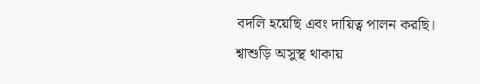বদলি হয়েছি এবং দায়িত্ব পালন করছি। শ্বাশুড়ি অসুস্থ থাকায়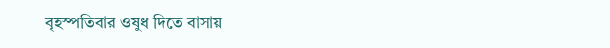বৃহস্পতিবার ওষুধ দিতে বাসায়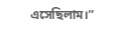এসেছিলাম।”